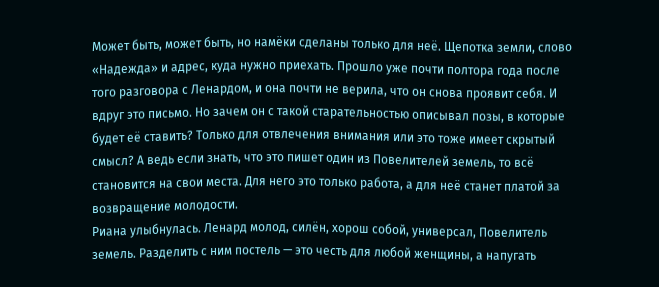Может быть, может быть, но намёки сделаны только для неё. Щепотка земли, слово «Надежда» и адрес, куда нужно приехать. Прошло уже почти полтора года после того разговора с Ленардом, и она почти не верила, что он снова проявит себя. И вдруг это письмо. Но зачем он с такой старательностью описывал позы, в которые будет её ставить? Только для отвлечения внимания или это тоже имеет скрытый смысл? А ведь если знать, что это пишет один из Повелителей земель, то всё становится на свои места. Для него это только работа, а для неё станет платой за возвращение молодости.
Риана улыбнулась. Ленард молод, силён, хорош собой, универсал, Повелитель земель. Разделить с ним постель — это честь для любой женщины, а напугать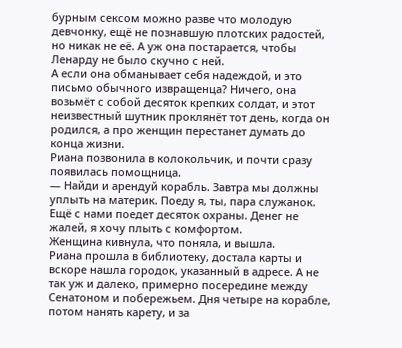бурным сексом можно разве что молодую девчонку, ещё не познавшую плотских радостей, но никак не её. А уж она постарается, чтобы Ленарду не было скучно с ней.
А если она обманывает себя надеждой, и это письмо обычного извращенца? Ничего, она возьмёт с собой десяток крепких солдат, и этот неизвестный шутник проклянёт тот день, когда он родился, а про женщин перестанет думать до конца жизни.
Риана позвонила в колокольчик, и почти сразу появилась помощница.
— Найди и арендуй корабль. Завтра мы должны уплыть на материк. Поеду я, ты, пара служанок. Ещё с нами поедет десяток охраны. Денег не жалей, я хочу плыть с комфортом.
Женщина кивнула, что поняла, и вышла.
Риана прошла в библиотеку, достала карты и вскоре нашла городок, указанный в адресе. А не так уж и далеко, примерно посередине между Сенатоном и побережьем. Дня четыре на корабле, потом нанять карету, и за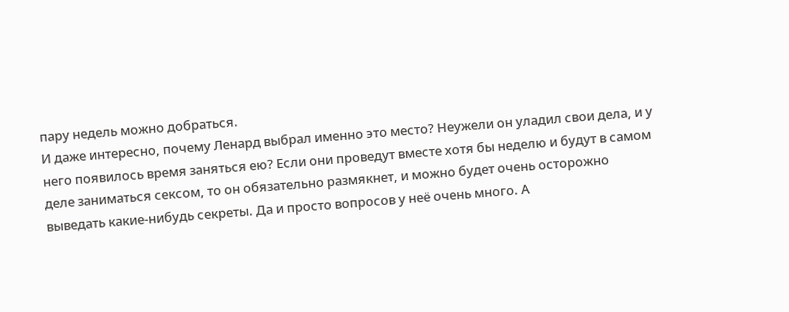пару недель можно добраться.
И даже интересно, почему Ленард выбрал именно это место? Неужели он уладил свои дела, и у него появилось время заняться ею? Если они проведут вместе хотя бы неделю и будут в самом деле заниматься сексом, то он обязательно размякнет, и можно будет очень осторожно выведать какие-нибудь секреты. Да и просто вопросов у неё очень много. А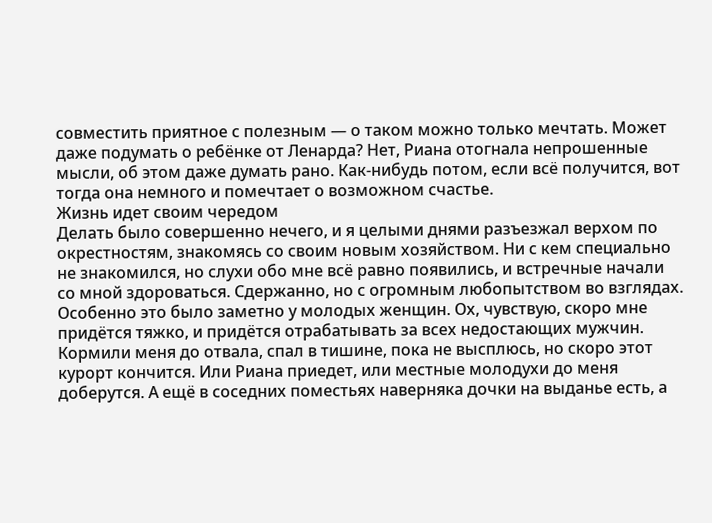совместить приятное с полезным — о таком можно только мечтать. Может даже подумать о ребёнке от Ленарда? Нет, Риана отогнала непрошенные мысли, об этом даже думать рано. Как-нибудь потом, если всё получится, вот тогда она немного и помечтает о возможном счастье.
Жизнь идет своим чередом
Делать было совершенно нечего, и я целыми днями разъезжал верхом по окрестностям, знакомясь со своим новым хозяйством. Ни с кем специально не знакомился, но слухи обо мне всё равно появились, и встречные начали со мной здороваться. Сдержанно, но с огромным любопытством во взглядах. Особенно это было заметно у молодых женщин. Ох, чувствую, скоро мне придётся тяжко, и придётся отрабатывать за всех недостающих мужчин. Кормили меня до отвала, спал в тишине, пока не высплюсь, но скоро этот курорт кончится. Или Риана приедет, или местные молодухи до меня доберутся. А ещё в соседних поместьях наверняка дочки на выданье есть, а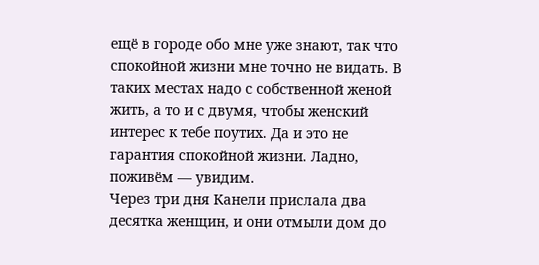ещё в городе обо мне уже знают, так что спокойной жизни мне точно не видать. В таких местах надо с собственной женой жить, а то и с двумя, чтобы женский интерес к тебе поутих. Да и это не гарантия спокойной жизни. Ладно, поживём — увидим.
Через три дня Канели прислала два десятка женщин, и они отмыли дом до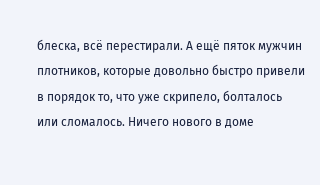блеска, всё перестирали. А ещё пяток мужчин плотников, которые довольно быстро привели в порядок то, что уже скрипело, болталось или сломалось. Ничего нового в доме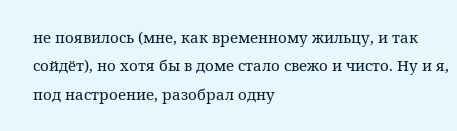не появилось (мне, как временному жильцу, и так сойдёт), но хотя бы в доме стало свежо и чисто. Ну и я, под настроение, разобрал одну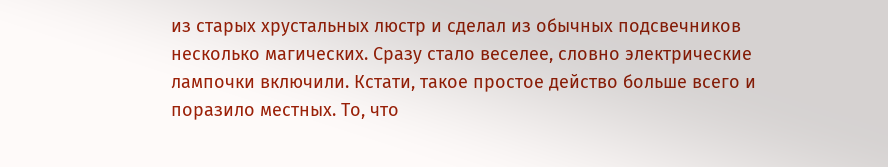из старых хрустальных люстр и сделал из обычных подсвечников несколько магических. Сразу стало веселее, словно электрические лампочки включили. Кстати, такое простое действо больше всего и поразило местных. То, что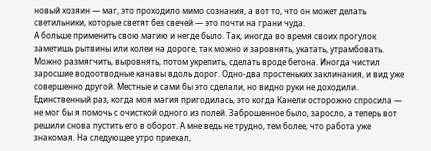новый хозяин — маг, это проходило мимо сознания, а вот то, что он может делать светильники, которые светят без свечей — это почти на грани чуда.
А больше применить свою магию и негде было. Так, иногда во время своих прогулок заметишь рытвины или колеи на дороге, так можно и заровнять, укатать, утрамбовать. Можно размягчить, выровнять, потом укрепить, сделать вроде бетона. Иногда чистил заросшие водоотводные канавы вдоль дорог. Одно-два простеньких заклинания, и вид уже совершенно другой. Местные и сами бы это сделали, но видно руки не доходили.
Единственный раз, когда моя магия пригодилась, это когда Канели осторожно спросила — не мог бы я помочь с очисткой одного из полей. Заброшенное было, заросло, а теперь вот решили снова пустить его в оборот. А мне ведь не трудно, тем более, что работа уже знакомая. На следующее утро приехал,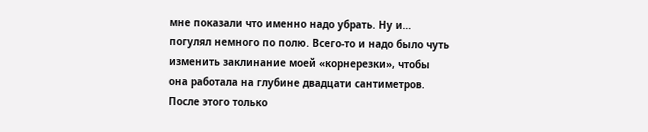мне показали что именно надо убрать. Ну и… погулял немного по полю. Всего-то и надо было чуть изменить заклинание моей «корнерезки», чтобы она работала на глубине двадцати сантиметров. После этого только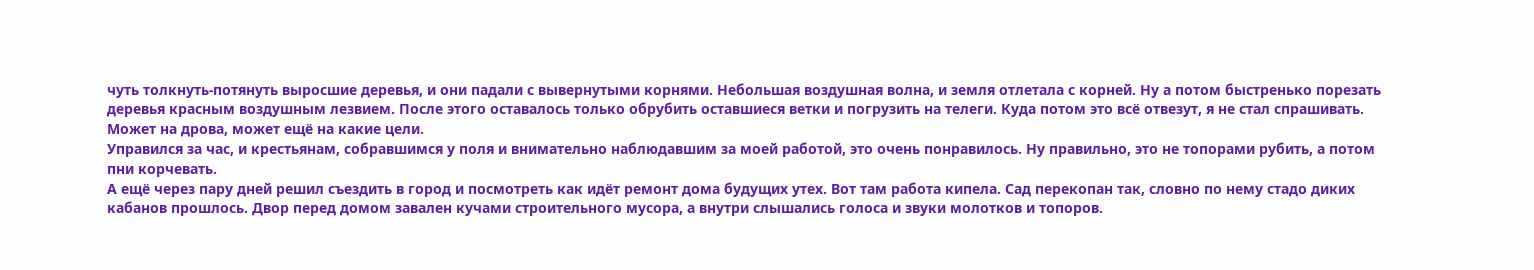чуть толкнуть-потянуть выросшие деревья, и они падали с вывернутыми корнями. Небольшая воздушная волна, и земля отлетала с корней. Ну а потом быстренько порезать деревья красным воздушным лезвием. После этого оставалось только обрубить оставшиеся ветки и погрузить на телеги. Куда потом это всё отвезут, я не стал спрашивать. Может на дрова, может ещё на какие цели.
Управился за час, и крестьянам, собравшимся у поля и внимательно наблюдавшим за моей работой, это очень понравилось. Ну правильно, это не топорами рубить, а потом пни корчевать.
А ещё через пару дней решил съездить в город и посмотреть как идёт ремонт дома будущих утех. Вот там работа кипела. Сад перекопан так, словно по нему стадо диких кабанов прошлось. Двор перед домом завален кучами строительного мусора, а внутри слышались голоса и звуки молотков и топоров.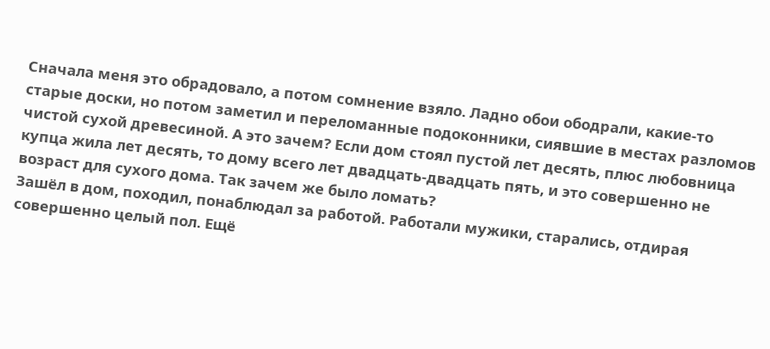Сначала меня это обрадовало, а потом сомнение взяло. Ладно обои ободрали, какие-то старые доски, но потом заметил и переломанные подоконники, сиявшие в местах разломов чистой сухой древесиной. А это зачем? Если дом стоял пустой лет десять, плюс любовница купца жила лет десять, то дому всего лет двадцать-двадцать пять, и это совершенно не возраст для сухого дома. Так зачем же было ломать?
Зашёл в дом, походил, понаблюдал за работой. Работали мужики, старались, отдирая совершенно целый пол. Ещё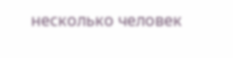несколько человек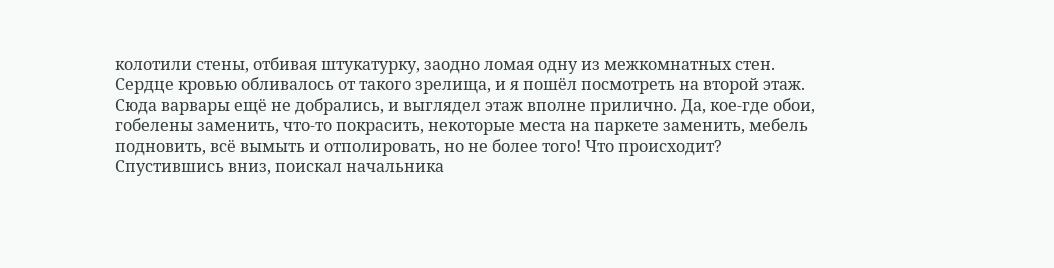колотили стены, отбивая штукатурку, заодно ломая одну из межкомнатных стен. Сердце кровью обливалось от такого зрелища, и я пошёл посмотреть на второй этаж. Сюда варвары ещё не добрались, и выглядел этаж вполне прилично. Да, кое-где обои, гобелены заменить, что-то покрасить, некоторые места на паркете заменить, мебель подновить, всё вымыть и отполировать, но не более того! Что происходит?
Спустившись вниз, поискал начальника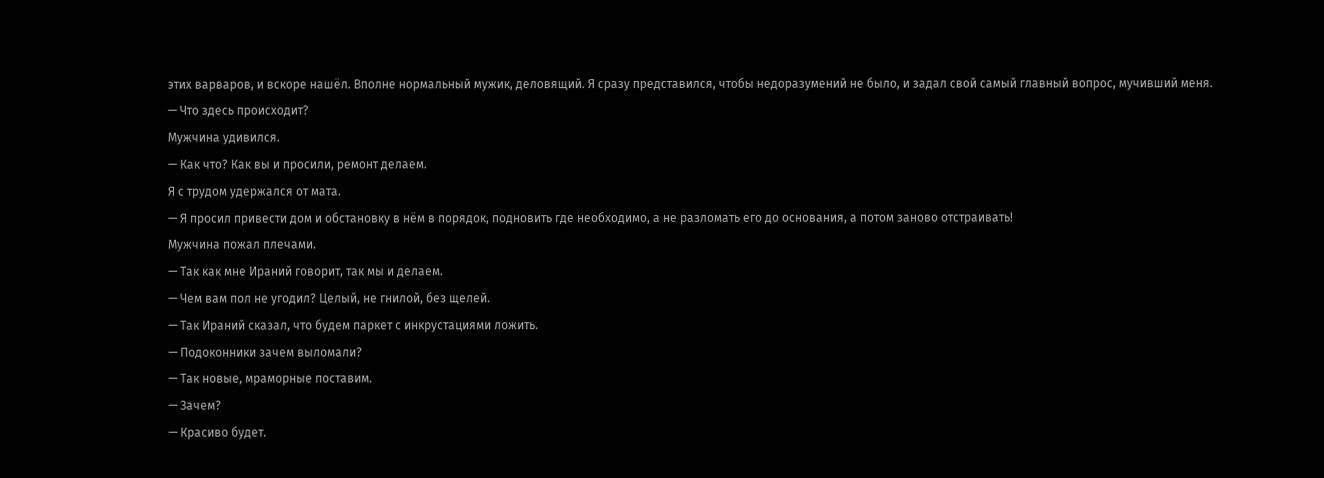этих варваров, и вскоре нашёл. Вполне нормальный мужик, деловящий. Я сразу представился, чтобы недоразумений не было, и задал свой самый главный вопрос, мучивший меня.
— Что здесь происходит?
Мужчина удивился.
— Как что? Как вы и просили, ремонт делаем.
Я с трудом удержался от мата.
— Я просил привести дом и обстановку в нём в порядок, подновить где необходимо, а не разломать его до основания, а потом заново отстраивать!
Мужчина пожал плечами.
— Так как мне Ираний говорит, так мы и делаем.
— Чем вам пол не угодил? Целый, не гнилой, без щелей.
— Так Ираний сказал, что будем паркет с инкрустациями ложить.
— Подоконники зачем выломали?
— Так новые, мраморные поставим.
— Зачем?
— Красиво будет.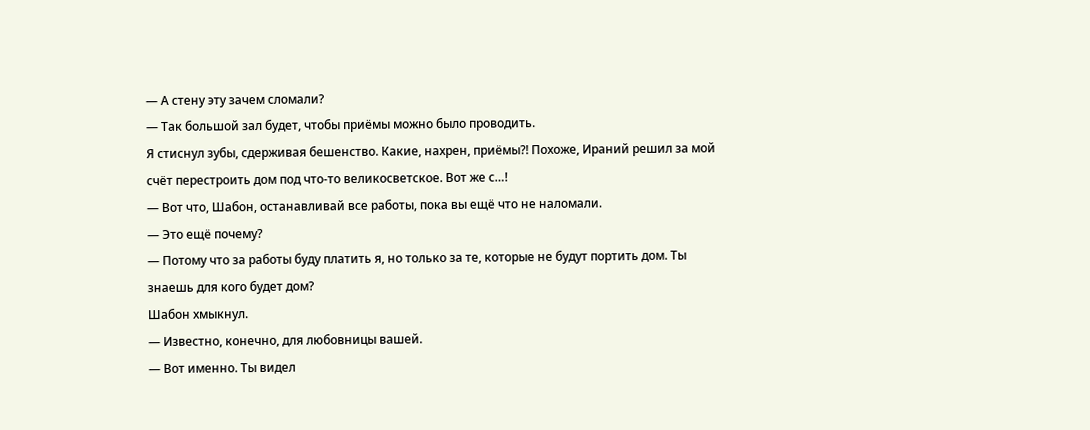— А стену эту зачем сломали?
— Так большой зал будет, чтобы приёмы можно было проводить.
Я стиснул зубы, сдерживая бешенство. Какие, нахрен, приёмы⁈ Похоже, Ираний решил за мой счёт перестроить дом под что-то великосветское. Вот же с…!
— Вот что, Шабон, останавливай все работы, пока вы ещё что не наломали.
— Это ещё почему?
— Потому что за работы буду платить я, но только за те, которые не будут портить дом. Ты знаешь для кого будет дом?
Шабон хмыкнул.
— Известно, конечно, для любовницы вашей.
— Вот именно. Ты видел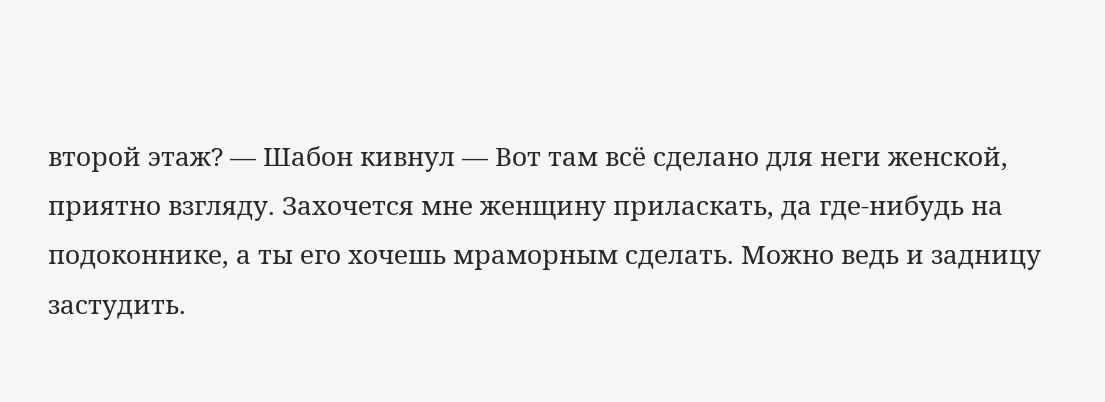второй этаж? — Шабон кивнул — Вот там всё сделано для неги женской, приятно взгляду. Захочется мне женщину приласкать, да где-нибудь на подоконнике, а ты его хочешь мраморным сделать. Можно ведь и задницу застудить.